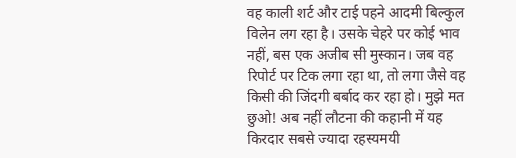वह काली शर्ट और टाई पहने आदमी बिल्कुल विलेन लग रहा है। उसके चेहरे पर कोई भाव नहीं, बस एक अजीब सी मुस्कान। जब वह रिपोर्ट पर टिक लगा रहा था, तो लगा जैसे वह किसी की जिंदगी बर्बाद कर रहा हो। मुझे मत छुओ! अब नहीं लौटना की कहानी में यह किरदार सबसे ज्यादा रहस्यमयी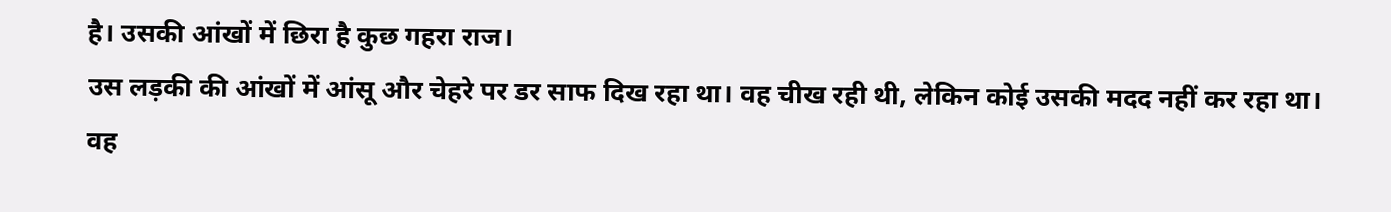है। उसकी आंखों में छिरा है कुछ गहरा राज।
उस लड़की की आंखों में आंसू और चेहरे पर डर साफ दिख रहा था। वह चीख रही थी, लेकिन कोई उसकी मदद नहीं कर रहा था। वह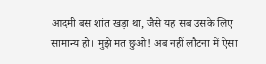आदमी बस शांत खड़ा था, जैसे यह सब उसके लिए सामान्य हो। मुझे मत छुओ! अब नहीं लौटना में ऐसा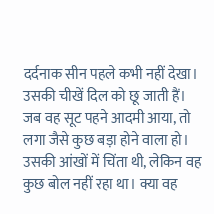दर्दनाक सीन पहले कभी नहीं देखा। उसकी चीखें दिल को छू जाती हैं।
जब वह सूट पहने आदमी आया, तो लगा जैसे कुछ बड़ा होने वाला हो। उसकी आंखों में चिंता थी, लेकिन वह कुछ बोल नहीं रहा था। क्या वह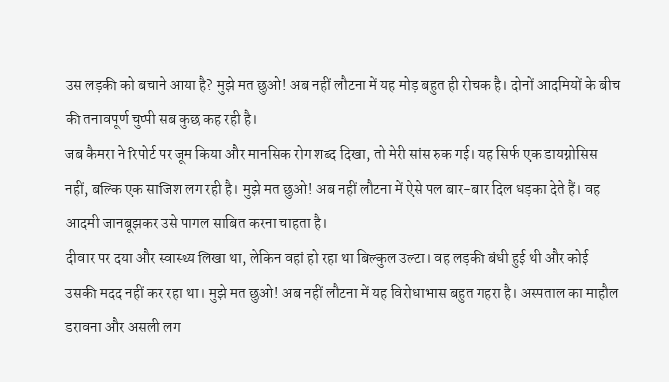उस लड़की को बचाने आया है? मुझे मत छुओ! अब नहीं लौटना में यह मोड़ बहुत ही रोचक है। दोनों आदमियों के बीच की तनावपूर्ण चुप्पी सब कुछ कह रही है।
जब कैमरा ने रिपोर्ट पर जूम किया और मानसिक रोग शब्द दिखा, तो मेरी सांस रुक गई। यह सिर्फ एक डायग्नोसिस नहीं, बल्कि एक साजिश लग रही है। मुझे मत छुओ! अब नहीं लौटना में ऐसे पल बार-बार दिल धड़का देते हैं। वह आदमी जानबूझकर उसे पागल साबित करना चाहता है।
दीवार पर दया और स्वास्थ्य लिखा था, लेकिन वहां हो रहा था बिल्कुल उल्टा। वह लड़की बंधी हुई थी और कोई उसकी मदद नहीं कर रहा था। मुझे मत छुओ! अब नहीं लौटना में यह विरोधाभास बहुत गहरा है। अस्पताल का माहौल डरावना और असली लग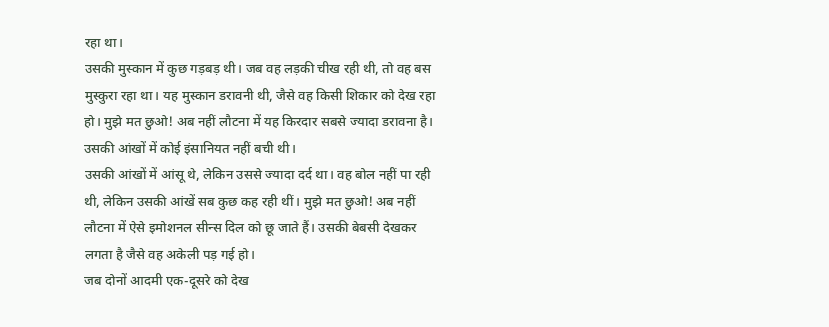रहा था।
उसकी मुस्कान में कुछ गड़बड़ थी। जब वह लड़की चीख रही थी, तो वह बस मुस्कुरा रहा था। यह मुस्कान डरावनी थी, जैसे वह किसी शिकार को देख रहा हो। मुझे मत छुओ! अब नहीं लौटना में यह किरदार सबसे ज्यादा डरावना है। उसकी आंखों में कोई इंसानियत नहीं बची थी।
उसकी आंखों में आंसू थे, लेकिन उससे ज्यादा दर्द था। वह बोल नहीं पा रही थी, लेकिन उसकी आंखें सब कुछ कह रही थीं। मुझे मत छुओ! अब नहीं लौटना में ऐसे इमोशनल सीन्स दिल को छू जाते हैं। उसकी बेबसी देखकर लगता है जैसे वह अकेली पड़ गई हो।
जब दोनों आदमी एक-दूसरे को देख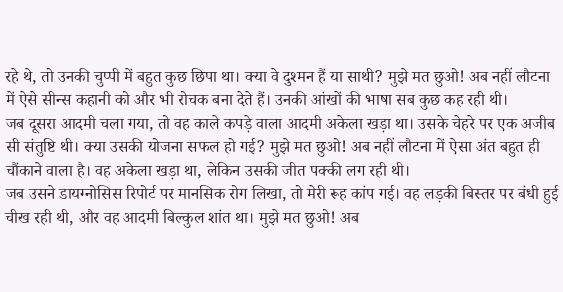रहे थे, तो उनकी चुप्पी में बहुत कुछ छिपा था। क्या वे दुश्मन हैं या साथी? मुझे मत छुओ! अब नहीं लौटना में ऐसे सीन्स कहानी को और भी रोचक बना देते हैं। उनकी आंखों की भाषा सब कुछ कह रही थी।
जब दूसरा आदमी चला गया, तो वह काले कपड़े वाला आदमी अकेला खड़ा था। उसके चेहरे पर एक अजीब सी संतुष्टि थी। क्या उसकी योजना सफल हो गई? मुझे मत छुओ! अब नहीं लौटना में ऐसा अंत बहुत ही चौंकाने वाला है। वह अकेला खड़ा था, लेकिन उसकी जीत पक्की लग रही थी।
जब उसने डायग्नोसिस रिपोर्ट पर मानसिक रोग लिखा, तो मेरी रूह कांप गई। वह लड़की बिस्तर पर बंधी हुई चीख रही थी, और वह आदमी बिल्कुल शांत था। मुझे मत छुओ! अब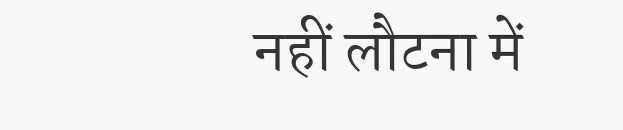नहीं लौटना में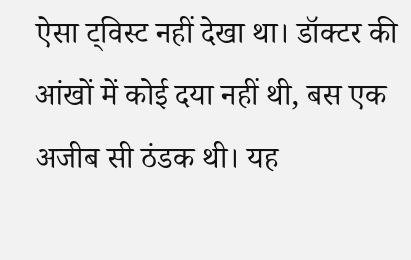ऐसा ट्विस्ट नहीं देखा था। डॉक्टर की आंखों में कोई दया नहीं थी, बस एक अजीब सी ठंडक थी। यह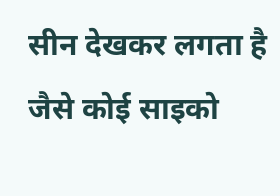सीन देखकर लगता है जैसे कोई साइको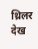थ्रिलर देख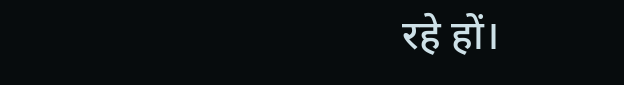रहे हों।